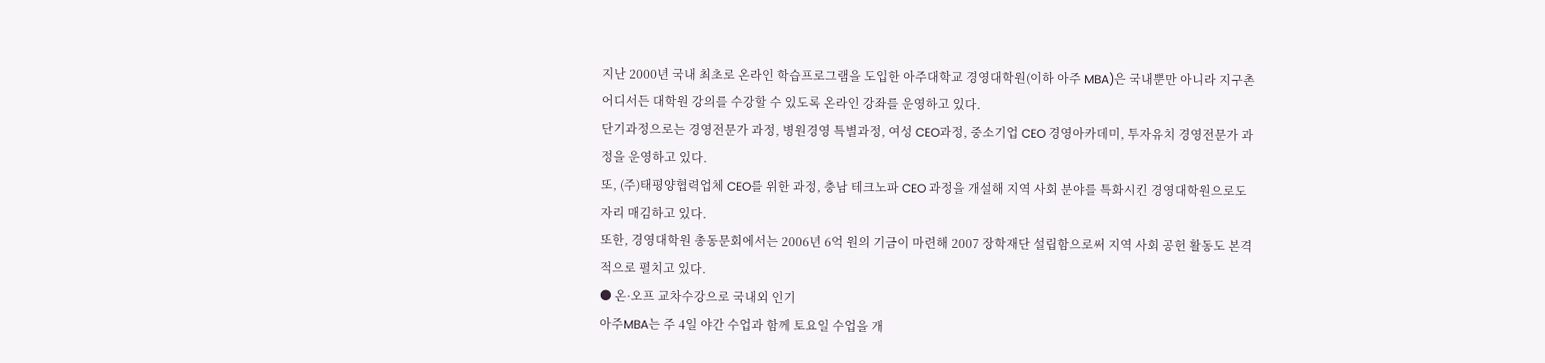지난 2000년 국내 최초로 온라인 학습프로그램을 도입한 아주대학교 경영대학원(이하 아주 MBA)은 국내뿐만 아니라 지구촌 어디서든 대학원 강의를 수강할 수 있도록 온라인 강좌를 운영하고 있다.
단기과정으로는 경영전문가 과정, 병원경영 특별과정, 여성 CEO과정, 중소기업 CEO 경영아카데미, 투자유치 경영전문가 과정을 운영하고 있다.
또, (주)태평양협력업체 CEO를 위한 과정, 충남 테크노파 CEO 과정을 개설해 지역 사회 분야를 특화시킨 경영대학원으로도 자리 매김하고 있다.
또한, 경영대학원 총동문회에서는 2006년 6억 원의 기금이 마련해 2007 장학재단 설립함으로써 지역 사회 공헌 활동도 본격적으로 펼치고 있다.
● 온·오프 교차수강으로 국내외 인기
아주MBA는 주 4일 야간 수업과 함께 토요일 수업을 개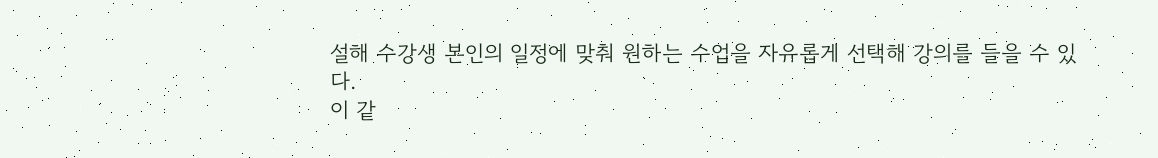설해 수강생 본인의 일정에 맞춰 원하는 수업을 자유롭게 선택해 강의를 들을 수 있다.
이 같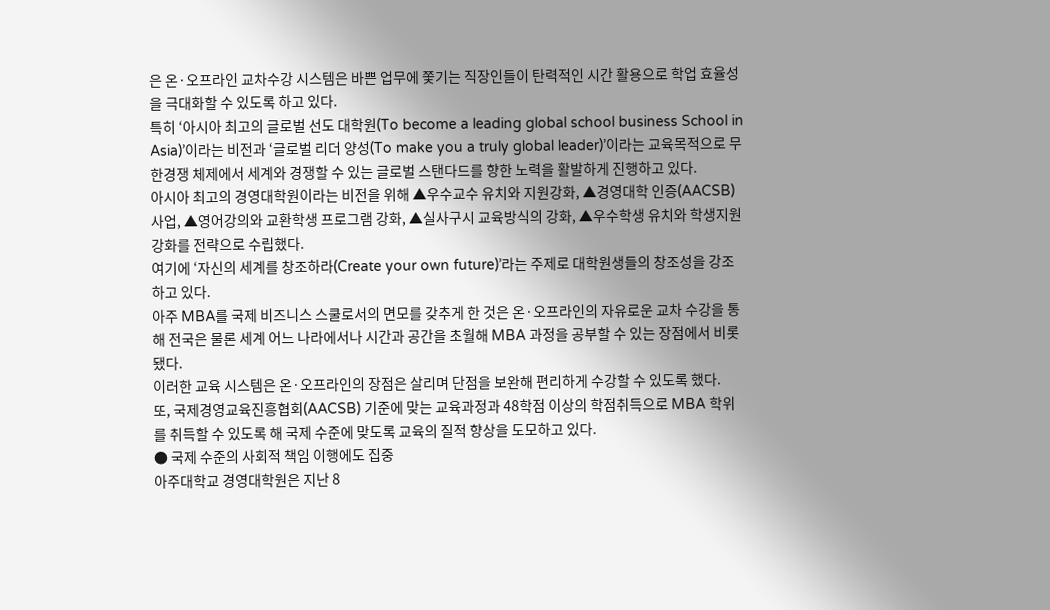은 온·오프라인 교차수강 시스템은 바쁜 업무에 쫓기는 직장인들이 탄력적인 시간 활용으로 학업 효율성을 극대화할 수 있도록 하고 있다.
특히 ‘아시아 최고의 글로벌 선도 대학원(To become a leading global school business School in Asia)’이라는 비전과 ‘글로벌 리더 양성(To make you a truly global leader)’이라는 교육목적으로 무한경쟁 체제에서 세계와 경쟁할 수 있는 글로벌 스탠다드를 향한 노력을 활발하게 진행하고 있다.
아시아 최고의 경영대학원이라는 비전을 위해 ▲우수교수 유치와 지원강화, ▲경영대학 인증(AACSB)사업, ▲영어강의와 교환학생 프로그램 강화, ▲실사구시 교육방식의 강화, ▲우수학생 유치와 학생지원 강화를 전략으로 수립했다.
여기에 ‘자신의 세계를 창조하라(Create your own future)’라는 주제로 대학원생들의 창조성을 강조하고 있다.
아주 MBA를 국제 비즈니스 스쿨로서의 면모를 갖추게 한 것은 온·오프라인의 자유로운 교차 수강을 통해 전국은 물론 세계 어느 나라에서나 시간과 공간을 초월해 MBA 과정을 공부할 수 있는 장점에서 비롯됐다.
이러한 교육 시스템은 온·오프라인의 장점은 살리며 단점을 보완해 편리하게 수강할 수 있도록 했다.
또, 국제경영교육진흥협회(AACSB) 기준에 맞는 교육과정과 48학점 이상의 학점취득으로 MBA 학위를 취득할 수 있도록 해 국제 수준에 맞도록 교육의 질적 향상을 도모하고 있다.
● 국제 수준의 사회적 책임 이행에도 집중
아주대학교 경영대학원은 지난 8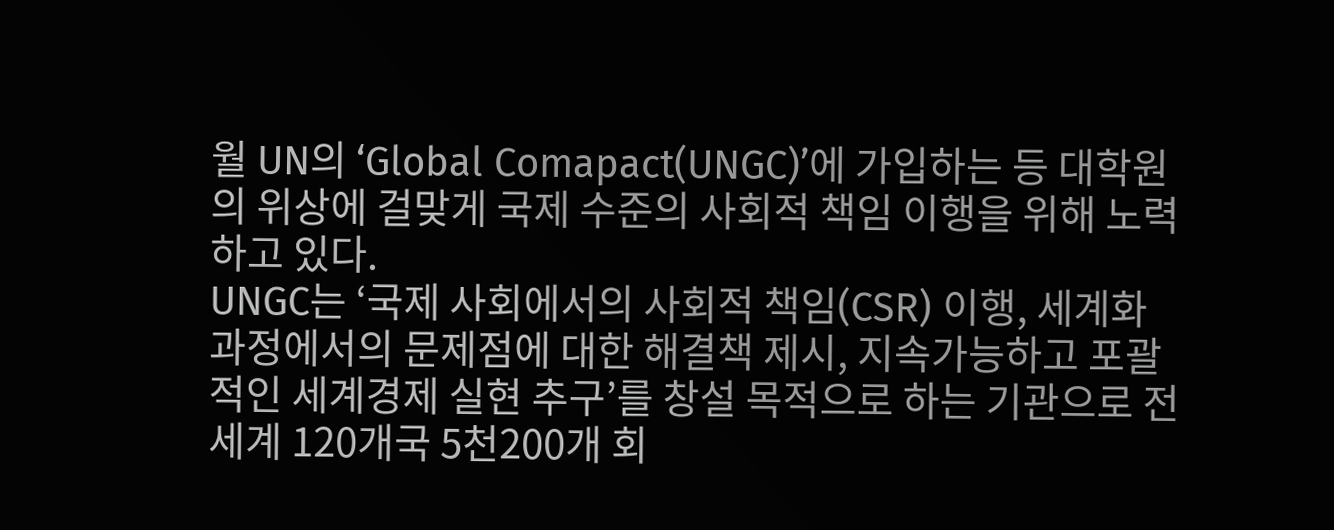월 UN의 ‘Global Comapact(UNGC)’에 가입하는 등 대학원의 위상에 걸맞게 국제 수준의 사회적 책임 이행을 위해 노력하고 있다.
UNGC는 ‘국제 사회에서의 사회적 책임(CSR) 이행, 세계화 과정에서의 문제점에 대한 해결책 제시, 지속가능하고 포괄적인 세계경제 실현 추구’를 창설 목적으로 하는 기관으로 전 세계 120개국 5천200개 회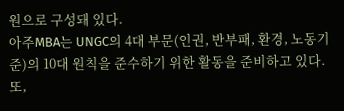원으로 구성돼 있다.
아주MBA는 UNGC의 4대 부문(인권, 반부패, 환경, 노동기준)의 10대 원칙을 준수하기 위한 활동을 준비하고 있다.
또,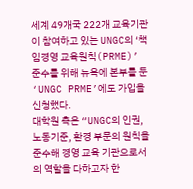세계 49개국 222개 교육기관이 참여하고 있는 UNGC의 ‘책임경영 교육원칙(PRME)’ 준수를 위해 뉴욕에 본부를 둔 ‘UNGC PRME’에도 가입을 신청했다.
대학원 측은 “UNGC의 인권, 노동기준, 환경 부문의 원칙을 준수해 경영 교육 기관으로서의 역할을 다하고자 한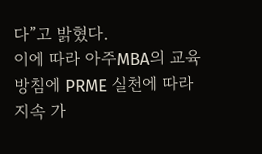다”고 밝혔다.
이에 따라 아주MBA의 교육 방침에 PRME 실천에 따라 지속 가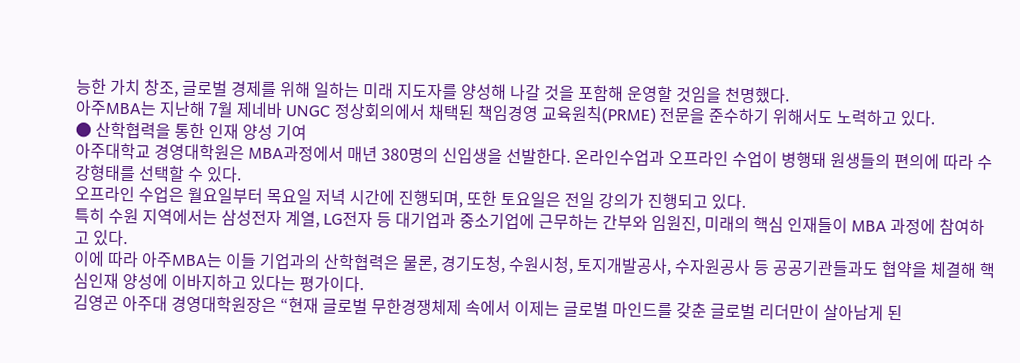능한 가치 창조, 글로벌 경제를 위해 일하는 미래 지도자를 양성해 나갈 것을 포함해 운영할 것임을 천명했다.
아주MBA는 지난해 7월 제네바 UNGC 정상회의에서 채택된 책임경영 교육원칙(PRME) 전문을 준수하기 위해서도 노력하고 있다.
● 산학협력을 통한 인재 양성 기여
아주대학교 경영대학원은 MBA과정에서 매년 380명의 신입생을 선발한다. 온라인수업과 오프라인 수업이 병행돼 원생들의 편의에 따라 수강형태를 선택할 수 있다.
오프라인 수업은 월요일부터 목요일 저녁 시간에 진행되며, 또한 토요일은 전일 강의가 진행되고 있다.
특히 수원 지역에서는 삼성전자 계열, LG전자 등 대기업과 중소기업에 근무하는 간부와 임원진, 미래의 핵심 인재들이 MBA 과정에 참여하고 있다.
이에 따라 아주MBA는 이들 기업과의 산학협력은 물론, 경기도청, 수원시청, 토지개발공사, 수자원공사 등 공공기관들과도 협약을 체결해 핵심인재 양성에 이바지하고 있다는 평가이다.
김영곤 아주대 경영대학원장은 “현재 글로벌 무한경쟁체제 속에서 이제는 글로벌 마인드를 갖춘 글로벌 리더만이 살아남게 된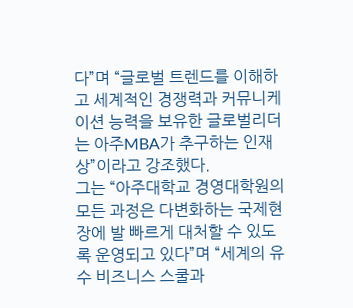다”며 “글로벌 트렌드를 이해하고 세계적인 경쟁력과 커뮤니케이션 능력을 보유한 글로벌리더는 아주MBA가 추구하는 인재상”이라고 강조했다.
그는 “아주대학교 경영대학원의 모든 과정은 다변화하는 국제현장에 발 빠르게 대처할 수 있도록 운영되고 있다”며 “세계의 유수 비즈니스 스쿨과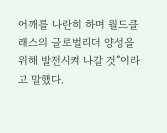어깨를 나란히 하며 월드클래스의 글로벌리더 양성을 위해 발전시켜 나갈 것”이라고 말했다.